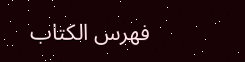فهرس الكتاب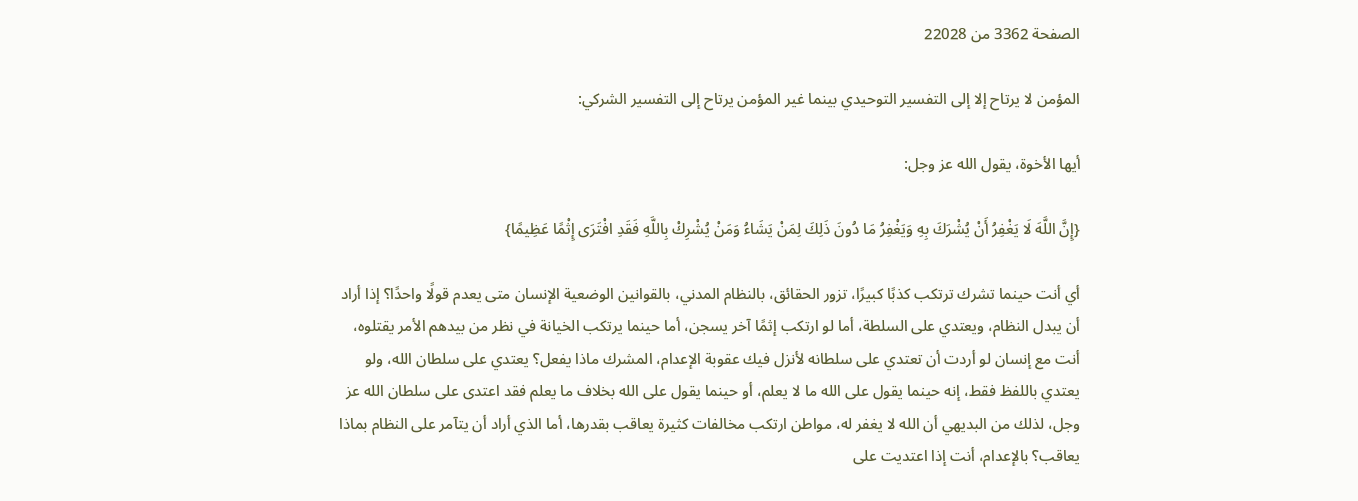الصفحة 3362 من 22028

المؤمن لا يرتاح إلا إلى التفسير التوحيدي بينما غير المؤمن يرتاح إلى التفسير الشركي:

أيها الأخوة، يقول الله عز وجل:

{إِنَّ اللَّهَ لَا يَغْفِرُ أَنْ يُشْرَكَ بِهِ وَيَغْفِرُ مَا دُونَ ذَلِكَ لِمَنْ يَشَاءُ وَمَنْ يُشْرِكْ بِاللَّهِ فَقَدِ افْتَرَى إِثْمًا عَظِيمًا}

أي أنت حينما تشرك ترتكب كذبًا كبيرًا، تزور الحقائق، بالنظام المدني، بالقوانين الوضعية الإنسان متى يعدم قولًا واحدًا؟ إذا أراد أن يبدل النظام، ويعتدي على السلطة، أما لو ارتكب إثمًا آخر يسجن، أما حينما يرتكب الخيانة في نظر من بيدهم الأمر يقتلوه، أنت مع إنسان لو أردت أن تعتدي على سلطانه لأنزل فيك عقوبة الإعدام، المشرك ماذا يفعل؟ يعتدي على سلطان الله، ولو يعتدي باللفظ فقط، إنه حينما يقول على الله ما لا يعلم، أو حينما يقول على الله بخلاف ما يعلم فقد اعتدى على سلطان الله عز وجل، لذلك من البديهي أن الله لا يغفر له، مواطن ارتكب مخالفات كثيرة يعاقب بقدرها، أما الذي أراد أن يتآمر على النظام بماذا يعاقب؟ بالإعدام، أنت إذا اعتديت على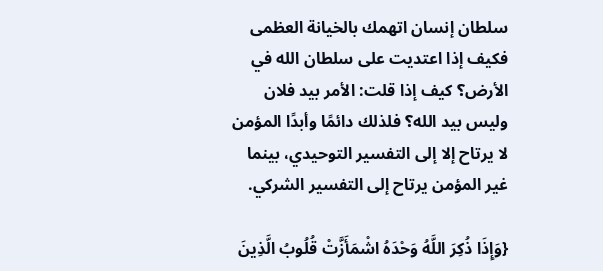سلطان إنسان اتهمك بالخيانة العظمى فكيف إذا اعتديت على سلطان الله في الأرض؟ كيف إذا قلت: الأمر بيد فلان وليس بيد الله؟ فلذلك دائمًا وأبدًا المؤمن لا يرتاح إلا إلى التفسير التوحيدي، بينما غير المؤمن يرتاح إلى التفسير الشركي.

{وَإِذَا ذُكِرَ اللَّهُ وَحْدَهُ اشْمَأَزَّتْ قُلُوبُ الَّذِينَ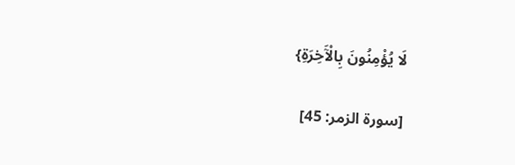لَا يُؤْمِنُونَ بِالْآَخِرَةِ}

[سورة الزمر: 45]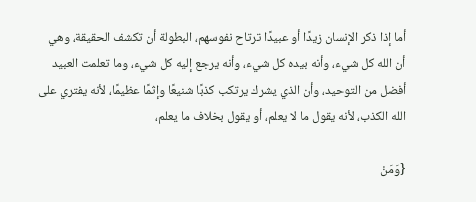أما إذا ذكر الإنسان زيدًا أو عبيدًا ترتاح نفوسهم، البطولة أن تكشف الحقيقة، وهي أن الله كل شيء، وأنه بيده كل شيء، وأنه يرجع إليه كل شيء، وما تعلمت العبيد أفضل من التوحيد، وأن الذي يشرك يرتكب كذبًا شنيعًا وإثمًا عظيمًا، لأنه يفتري على الله الكذب، لأنه يقول ما لا يعلم، أو يقول بخلاف ما يعلم،

{وَمَنْ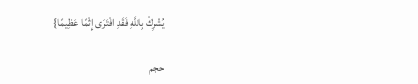يُشْرِكْ بِاللَّهِ فَقَدِ افْتَرَى إِثْمًا عَظِيمًا}

حجم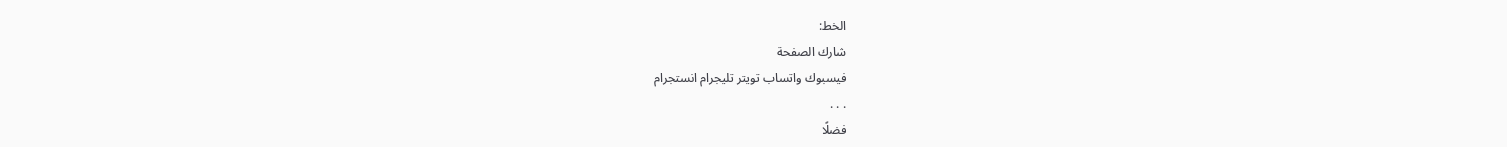الخط:
شارك الصفحة
فيسبوك واتساب تويتر تليجرام انستجرام
. . .
فضلًا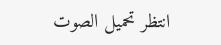انتظر تحميل الصوت